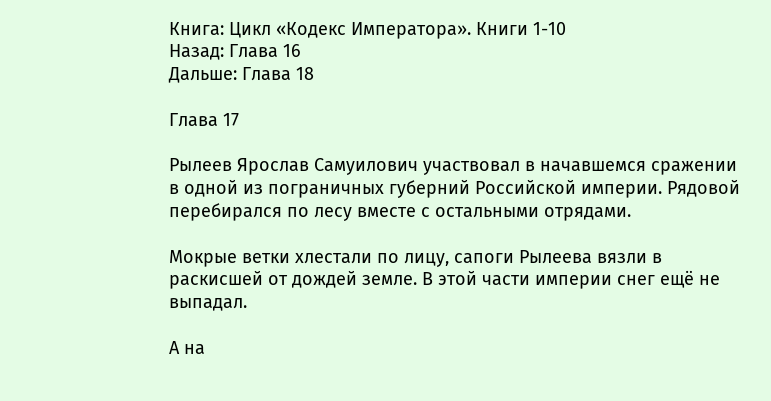Книга: Цикл «Кодекс Императора». Книги 1-10
Назад: Глава 16
Дальше: Глава 18

Глава 17

Рылеев Ярослав Самуилович участвовал в начавшемся сражении в одной из пограничных губерний Российской империи. Рядовой перебирался по лесу вместе с остальными отрядами.

Мокрые ветки хлестали по лицу, сапоги Рылеева вязли в раскисшей от дождей земле. В этой части империи снег ещё не выпадал.

А на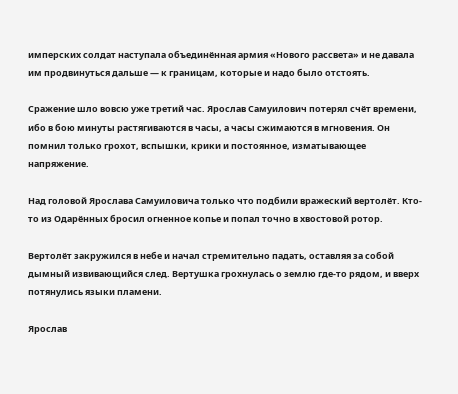имперских солдат наступала объединённая армия «Нового рассвета» и не давала им продвинуться дальше — к границам, которые и надо было отстоять.

Сражение шло вовсю уже третий час. Ярослав Самуилович потерял счёт времени, ибо в бою минуты растягиваются в часы, а часы сжимаются в мгновения. Он помнил только грохот, вспышки, крики и постоянное, изматывающее напряжение.

Над головой Ярослава Самуиловича только что подбили вражеский вертолёт. Кто-то из Одарённых бросил огненное копье и попал точно в хвостовой ротор.

Вертолёт закружился в небе и начал стремительно падать, оставляя за собой дымный извивающийся след. Вертушка грохнулась о землю где-то рядом, и вверх потянулись языки пламени.

Ярослав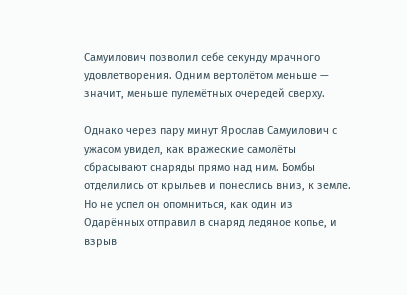Самуилович позволил себе секунду мрачного удовлетворения. Одним вертолётом меньше — значит, меньше пулемётных очередей сверху.

Однако через пару минут Ярослав Самуилович с ужасом увидел, как вражеские самолёты сбрасывают снаряды прямо над ним. Бомбы отделились от крыльев и понеслись вниз, к земле. Но не успел он опомниться, как один из Одарённых отправил в снаряд ледяное копье, и взрыв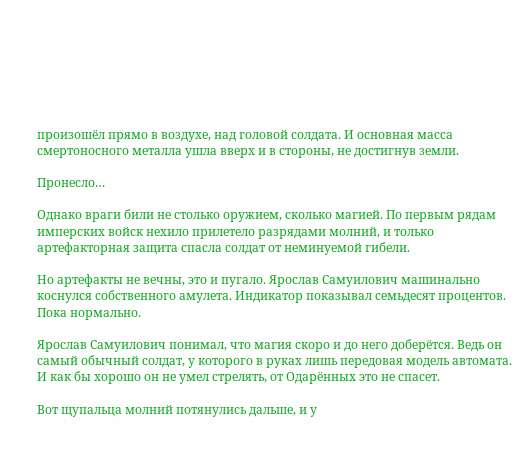произошёл прямо в воздухе, над головой солдата. И основная масса смертоносного металла ушла вверх и в стороны, не достигнув земли.

Пронесло…

Однако враги били не столько оружием, сколько магией. По первым рядам имперских войск нехило прилетело разрядами молний, и только артефакторная защита спасла солдат от неминуемой гибели.

Но артефакты не вечны, это и пугало. Ярослав Самуилович машинально коснулся собственного амулета. Индикатор показывал семьдесят процентов. Пока нормально.

Ярослав Самуилович понимал, что магия скоро и до него доберётся. Ведь он самый обычный солдат, у которого в руках лишь передовая модель автомата. И как бы хорошо он не умел стрелять, от Одарённых это не спасет.

Вот щупальца молний потянулись дальше, и у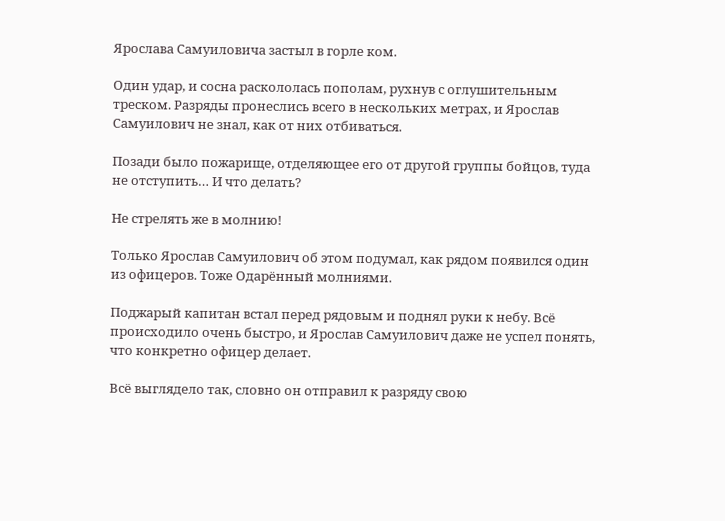Ярослава Самуиловича застыл в горле ком.

Один удар, и сосна раскололась пополам, рухнув с оглушительным треском. Разряды пронеслись всего в нескольких метрах, и Ярослав Самуилович не знал, как от них отбиваться.

Позади было пожарище, отделяющее его от другой группы бойцов, туда не отступить… И что делать?

Не стрелять же в молнию!

Только Ярослав Самуилович об этом подумал, как рядом появился один из офицеров. Тоже Одарённый молниями.

Поджарый капитан встал перед рядовым и поднял руки к небу. Всё происходило очень быстро, и Ярослав Самуилович даже не успел понять, что конкретно офицер делает.

Всё выглядело так, словно он отправил к разряду свою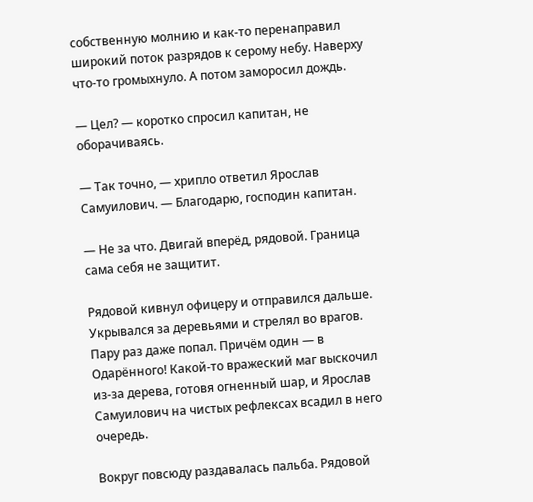собственную молнию и как-то перенаправил широкий поток разрядов к серому небу. Наверху что-то громыхнуло. А потом заморосил дождь.

— Цел? — коротко спросил капитан, не оборачиваясь.

— Так точно, — хрипло ответил Ярослав Самуилович. — Благодарю, господин капитан.

— Не за что. Двигай вперёд, рядовой. Граница сама себя не защитит.

Рядовой кивнул офицеру и отправился дальше. Укрывался за деревьями и стрелял во врагов. Пару раз даже попал. Причём один — в Одарённого! Какой-то вражеский маг выскочил из-за дерева, готовя огненный шар, и Ярослав Самуилович на чистых рефлексах всадил в него очередь.

Вокруг повсюду раздавалась пальба. Рядовой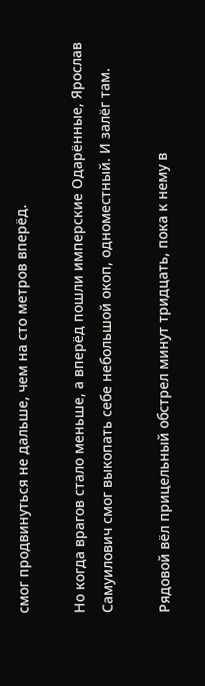смог продвинуться не дальше, чем на сто метров вперёд.

Но когда врагов стало меньше, а вперёд пошли имперские Одарённые, Ярослав Самуилович смог выкопать себе небольшой окоп, одноместный. И залёг там.

Рядовой вёл прицельный обстрел минут тридцать, пока к нему в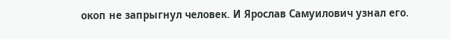окоп не запрыгнул человек. И Ярослав Самуилович узнал его.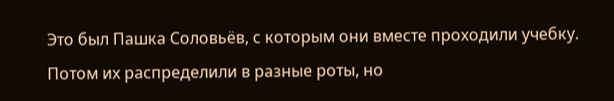Это был Пашка Соловьёв, с которым они вместе проходили учебку. Потом их распределили в разные роты, но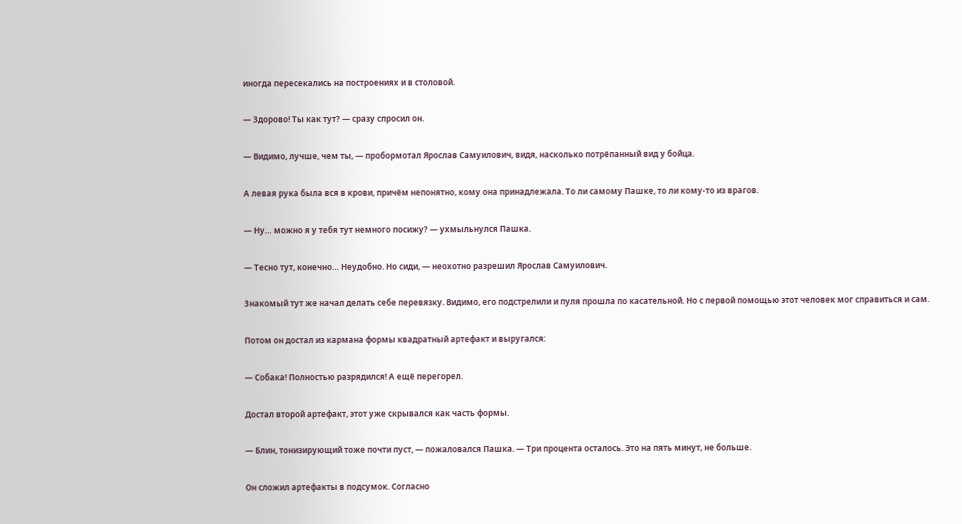иногда пересекались на построениях и в столовой.

— Здорово! Ты как тут? — сразу спросил он.

— Видимо, лучше, чем ты, — пробормотал Ярослав Самуилович, видя, насколько потрёпанный вид у бойца.

А левая рука была вся в крови, причём непонятно, кому она принадлежала. То ли самому Пашке, то ли кому-то из врагов.

— Ну… можно я у тебя тут немного посижу? — ухмыльнулся Пашка.

— Тесно тут, конечно… Неудобно. Но сиди, — неохотно разрешил Ярослав Самуилович.

Знакомый тут же начал делать себе перевязку. Видимо, его подстрелили и пуля прошла по касательной. Но с первой помощью этот человек мог справиться и сам.

Потом он достал из кармана формы квадратный артефакт и выругался:

— Собака! Полностью разрядился! А ещё перегорел.

Достал второй артефакт, этот уже скрывался как часть формы.

— Блин, тонизирующий тоже почти пуст, — пожаловался Пашка. — Три процента осталось. Это на пять минут, не больше.

Он сложил артефакты в подсумок. Согласно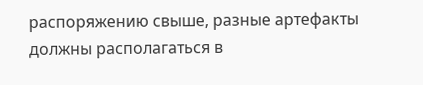распоряжению свыше, разные артефакты должны располагаться в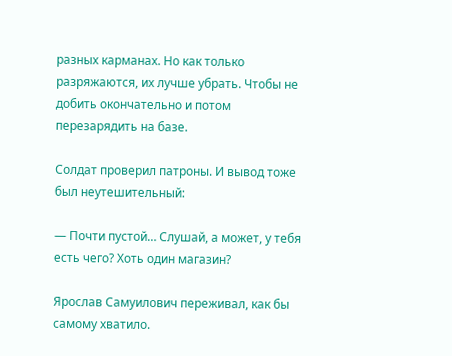разных карманах. Но как только разряжаются, их лучше убрать. Чтобы не добить окончательно и потом перезарядить на базе.

Солдат проверил патроны. И вывод тоже был неутешительный:

— Почти пустой… Слушай, а может, у тебя есть чего? Хоть один магазин?

Ярослав Самуилович переживал, как бы самому хватило.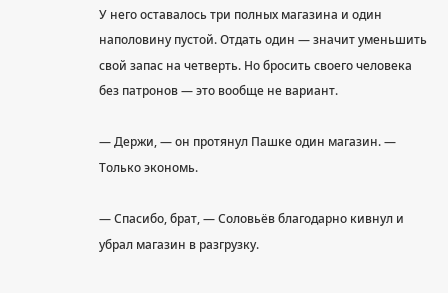У него оставалось три полных магазина и один наполовину пустой. Отдать один — значит уменьшить свой запас на четверть. Но бросить своего человека без патронов — это вообще не вариант.

— Держи, — он протянул Пашке один магазин. — Только экономь.

— Спасибо, брат, — Соловьёв благодарно кивнул и убрал магазин в разгрузку.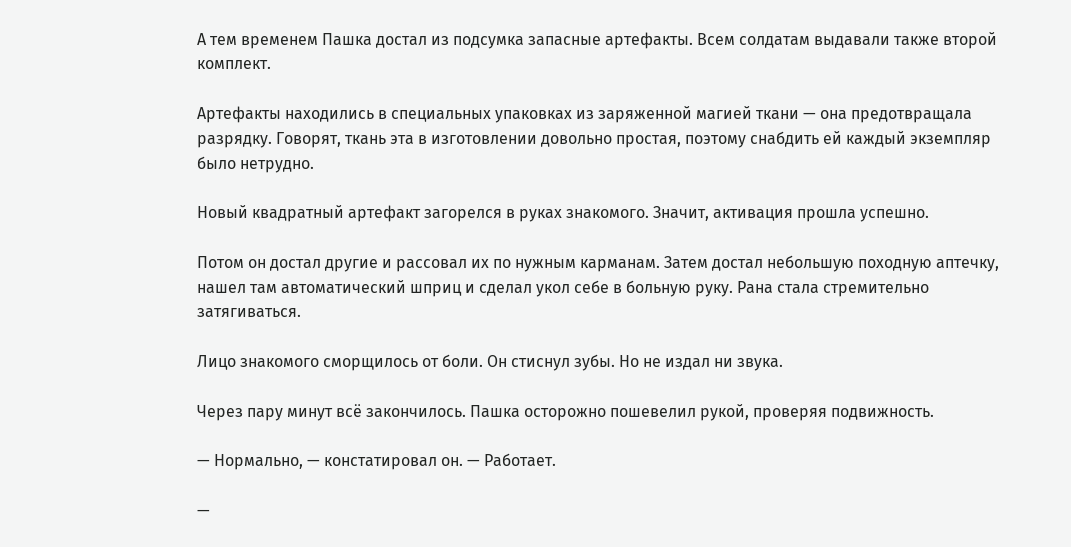А тем временем Пашка достал из подсумка запасные артефакты. Всем солдатам выдавали также второй комплект.

Артефакты находились в специальных упаковках из заряженной магией ткани — она предотвращала разрядку. Говорят, ткань эта в изготовлении довольно простая, поэтому снабдить ей каждый экземпляр было нетрудно.

Новый квадратный артефакт загорелся в руках знакомого. Значит, активация прошла успешно.

Потом он достал другие и рассовал их по нужным карманам. Затем достал небольшую походную аптечку, нашел там автоматический шприц и сделал укол себе в больную руку. Рана стала стремительно затягиваться.

Лицо знакомого сморщилось от боли. Он стиснул зубы. Но не издал ни звука.

Через пару минут всё закончилось. Пашка осторожно пошевелил рукой, проверяя подвижность.

— Нормально, — констатировал он. — Работает.

—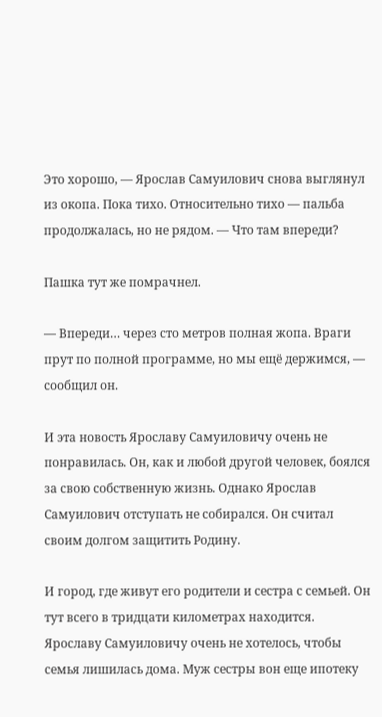Это хорошо, — Ярослав Самуилович снова выглянул из окопа. Пока тихо. Относительно тихо — пальба продолжалась, но не рядом. — Что там впереди?

Пашка тут же помрачнел.

— Впереди… через сто метров полная жопа. Враги прут по полной программе, но мы ещё держимся, — сообщил он.

И эта новость Ярославу Самуиловичу очень не понравилась. Он, как и любой другой человек, боялся за свою собственную жизнь. Однако Ярослав Самуилович отступать не собирался. Он считал своим долгом защитить Родину.

И город, где живут его родители и сестра с семьей. Он тут всего в тридцати километрах находится. Ярославу Самуиловичу очень не хотелось, чтобы семья лишилась дома. Муж сестры вон еще ипотеку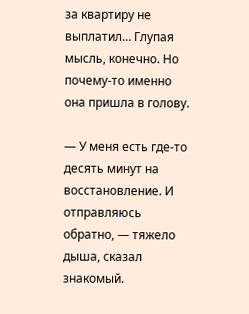за квартиру не выплатил… Глупая мысль, конечно. Но почему-то именно она пришла в голову.

— У меня есть где-то десять минут на восстановление. И отправляюсь обратно, — тяжело дыша, сказал знакомый.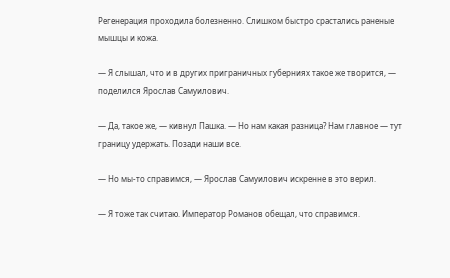Регенерация проходила болезненно. Слишком быстро срастались раненые мышцы и кожа.

— Я слышал, что и в других приграничных губерниях такое же творится, — поделился Ярослав Самуилович.

— Да, такое же, — кивнул Пашка. — Но нам какая разница? Нам главное — тут границу удержать. Позади наши все.

— Но мы-то справимся, — Ярослав Самуилович искренне в это верил.

— Я тоже так считаю. Император Романов обещал, что справимся.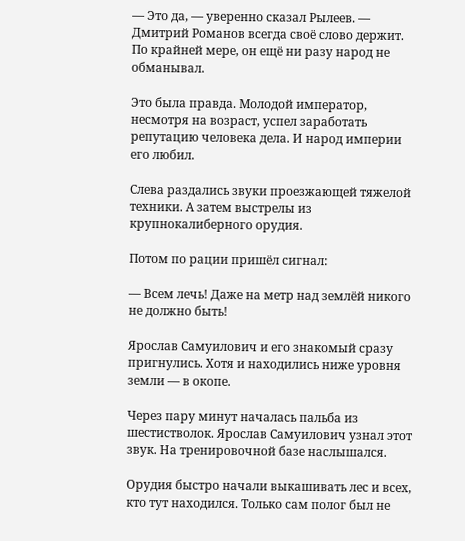— Это да, — уверенно сказал Рылеев. — Дмитрий Романов всегда своё слово держит. По крайней мере, он ещё ни разу народ не обманывал.

Это была правда. Молодой император, несмотря на возраст, успел заработать репутацию человека дела. И народ империи его любил.

Слева раздались звуки проезжающей тяжелой техники. А затем выстрелы из крупнокалиберного орудия.

Потом по рации пришёл сигнал:

— Всем лечь! Даже на метр над землёй никого не должно быть!

Ярослав Самуилович и его знакомый сразу пригнулись. Хотя и находились ниже уровня земли — в окопе.

Через пару минут началась пальба из шестистволок. Ярослав Самуилович узнал этот звук. На тренировочной базе наслышался.

Орудия быстро начали выкашивать лес и всех, кто тут находился. Только сам полог был не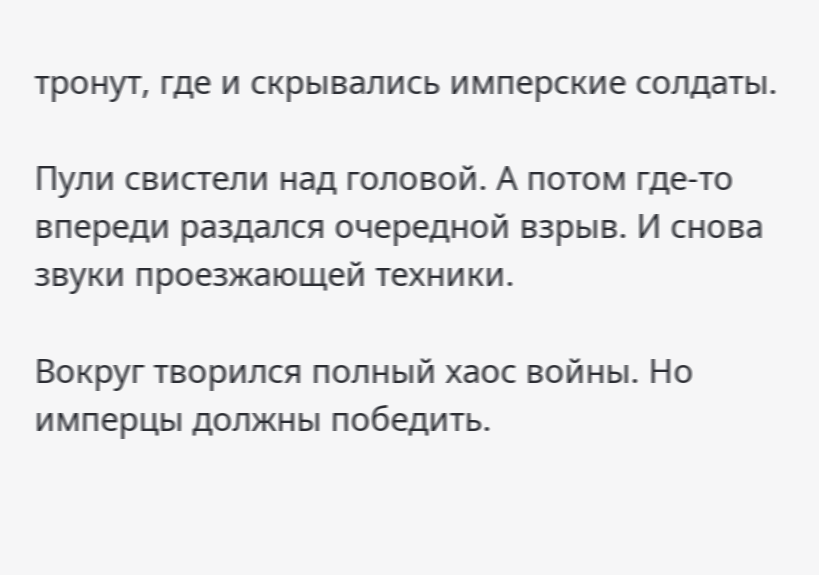тронут, где и скрывались имперские солдаты.

Пули свистели над головой. А потом где-то впереди раздался очередной взрыв. И снова звуки проезжающей техники.

Вокруг творился полный хаос войны. Но имперцы должны победить.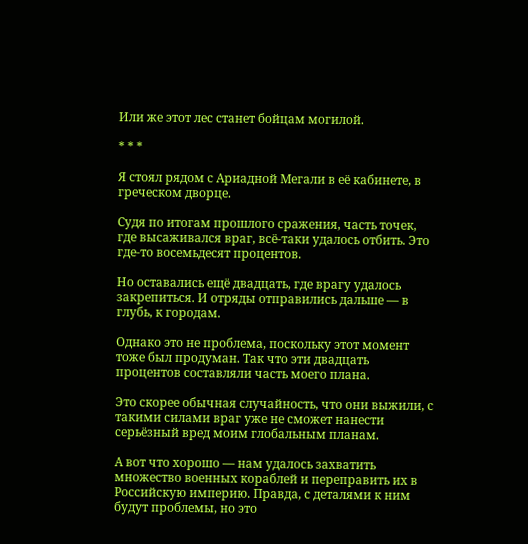Или же этот лес станет бойцам могилой.

* * *

Я стоял рядом с Ариадной Мегали в её кабинете, в греческом дворце.

Судя по итогам прошлого сражения, часть точек, где высаживался враг, всё-таки удалось отбить. Это где-то восемьдесят процентов.

Но оставались ещё двадцать, где врагу удалось закрепиться. И отряды отправились дальше — в глубь, к городам.

Однако это не проблема, поскольку этот момент тоже был продуман. Так что эти двадцать процентов составляли часть моего плана.

Это скорее обычная случайность, что они выжили, с такими силами враг уже не сможет нанести серьёзный вред моим глобальным планам.

А вот что хорошо — нам удалось захватить множество военных кораблей и переправить их в Российскую империю. Правда, с деталями к ним будут проблемы, но это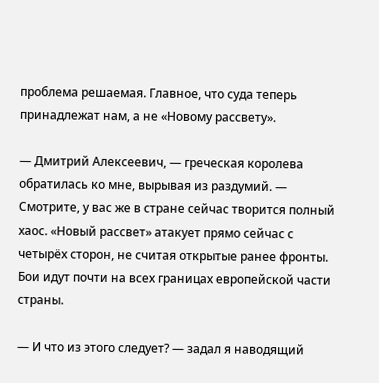проблема решаемая. Главное, что суда теперь принадлежат нам, а не «Новому рассвету».

— Дмитрий Алексеевич, — греческая королева обратилась ко мне, вырывая из раздумий. — Смотрите, у вас же в стране сейчас творится полный хаос. «Новый рассвет» атакует прямо сейчас с четырёх сторон, не считая открытые ранее фронты. Бои идут почти на всех границах европейской части страны.

— И что из этого следует? — задал я наводящий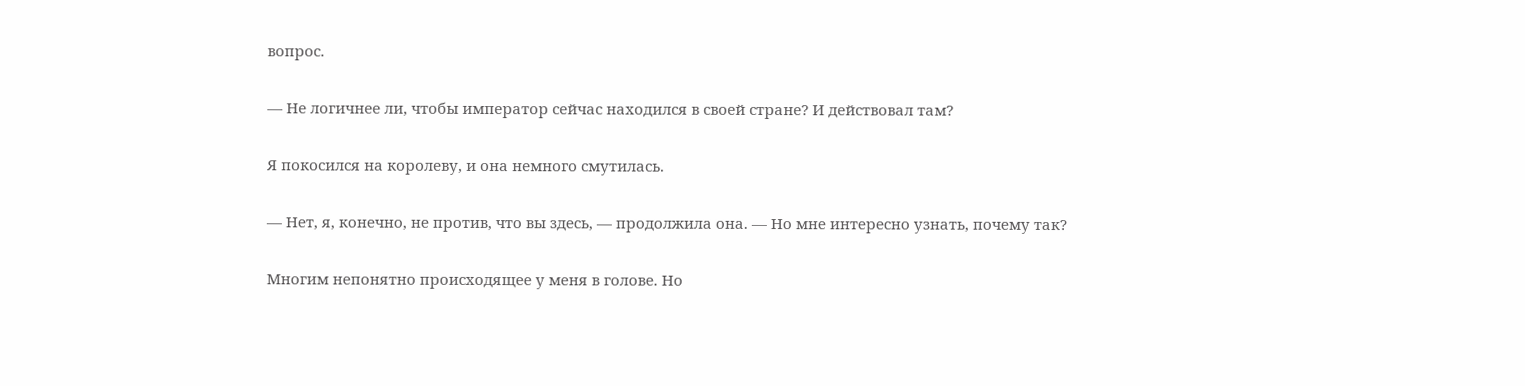вопрос.

— Не логичнее ли, чтобы император сейчас находился в своей стране? И действовал там?

Я покосился на королеву, и она немного смутилась.

— Нет, я, конечно, не против, что вы здесь, — продолжила она. — Но мне интересно узнать, почему так?

Многим непонятно происходящее у меня в голове. Но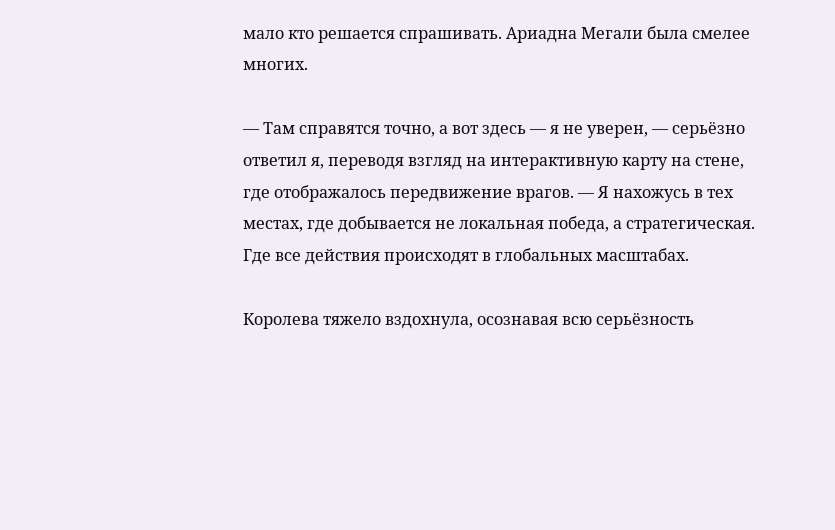мало кто решается спрашивать. Ариадна Мегали была смелее многих.

— Там справятся точно, а вот здесь — я не уверен, — серьёзно ответил я, переводя взгляд на интерактивную карту на стене, где отображалось передвижение врагов. — Я нахожусь в тех местах, где добывается не локальная победа, а стратегическая. Где все действия происходят в глобальных масштабах.

Королева тяжело вздохнула, осознавая всю серьёзность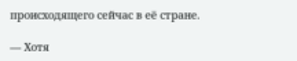происходящего сейчас в её стране.

— Хотя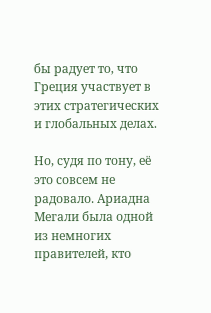бы радует то, что Греция участвует в этих стратегических и глобальных делах.

Но, судя по тону, её это совсем не радовало. Ариадна Мегали была одной из немногих правителей, кто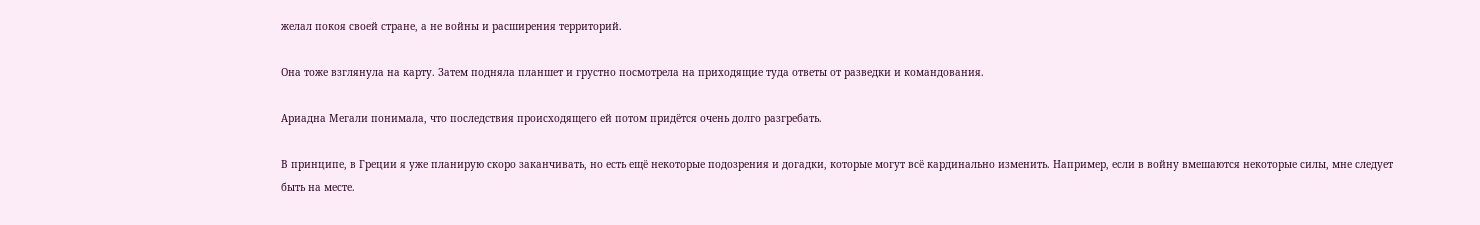желал покоя своей стране, а не войны и расширения территорий.

Она тоже взглянула на карту. Затем подняла планшет и грустно посмотрела на приходящие туда ответы от разведки и командования.

Ариадна Мегали понимала, что последствия происходящего ей потом придётся очень долго разгребать.

В принципе, в Греции я уже планирую скоро заканчивать, но есть ещё некоторые подозрения и догадки, которые могут всё кардинально изменить. Например, если в войну вмешаются некоторые силы, мне следует быть на месте.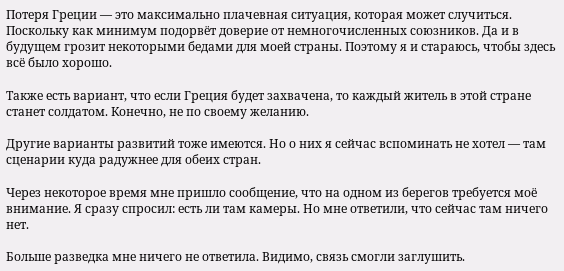Потеря Греции — это максимально плачевная ситуация, которая может случиться. Поскольку как минимум подорвёт доверие от немногочисленных союзников. Да и в будущем грозит некоторыми бедами для моей страны. Поэтому я и стараюсь, чтобы здесь всё было хорошо.

Также есть вариант, что если Греция будет захвачена, то каждый житель в этой стране станет солдатом. Конечно, не по своему желанию.

Другие варианты развитий тоже имеются. Но о них я сейчас вспоминать не хотел — там сценарии куда радужнее для обеих стран.

Через некоторое время мне пришло сообщение, что на одном из берегов требуется моё внимание. Я сразу спросил: есть ли там камеры. Но мне ответили, что сейчас там ничего нет.

Больше разведка мне ничего не ответила. Видимо, связь смогли заглушить.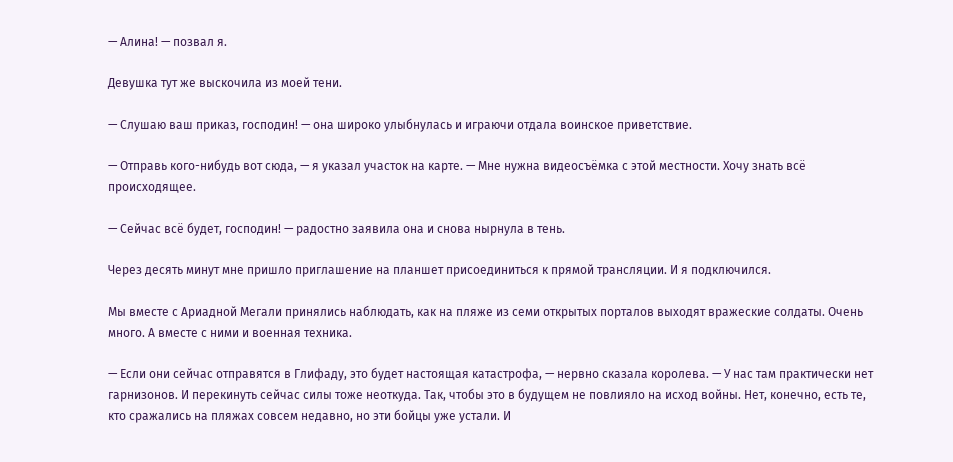— Алина! — позвал я.

Девушка тут же выскочила из моей тени.

— Слушаю ваш приказ, господин! — она широко улыбнулась и играючи отдала воинское приветствие.

— Отправь кого-нибудь вот сюда, — я указал участок на карте. — Мне нужна видеосъёмка с этой местности. Хочу знать всё происходящее.

— Сейчас всё будет, господин! — радостно заявила она и снова нырнула в тень.

Через десять минут мне пришло приглашение на планшет присоединиться к прямой трансляции. И я подключился.

Мы вместе с Ариадной Мегали принялись наблюдать, как на пляже из семи открытых порталов выходят вражеские солдаты. Очень много. А вместе с ними и военная техника.

— Если они сейчас отправятся в Глифаду, это будет настоящая катастрофа, — нервно сказала королева. — У нас там практически нет гарнизонов. И перекинуть сейчас силы тоже неоткуда. Так, чтобы это в будущем не повлияло на исход войны. Нет, конечно, есть те, кто сражались на пляжах совсем недавно, но эти бойцы уже устали. И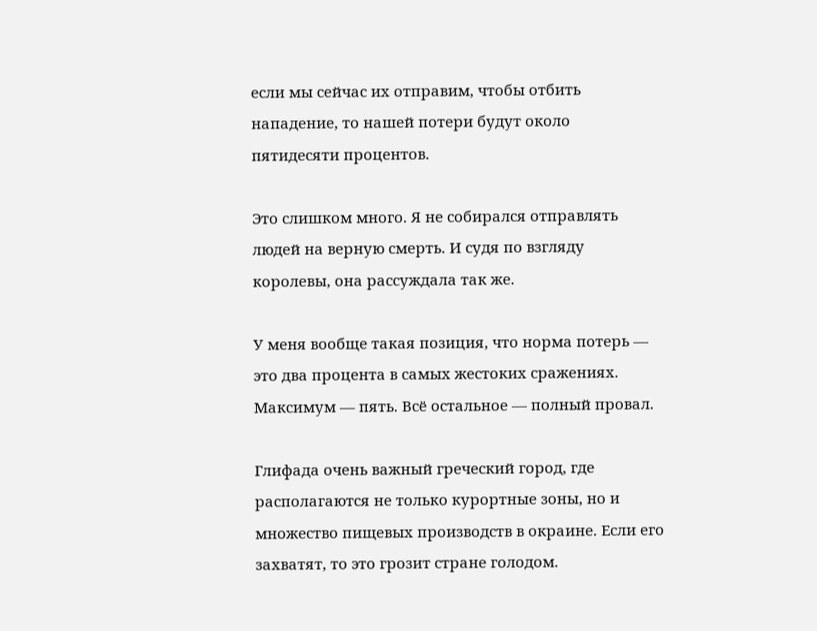если мы сейчас их отправим, чтобы отбить нападение, то нашей потери будут около пятидесяти процентов.

Это слишком много. Я не собирался отправлять людей на верную смерть. И судя по взгляду королевы, она рассуждала так же.

У меня вообще такая позиция, что норма потерь — это два процента в самых жестоких сражениях. Максимум — пять. Всё остальное — полный провал.

Глифада очень важный греческий город, где располагаются не только курортные зоны, но и множество пищевых производств в окраине. Если его захватят, то это грозит стране голодом.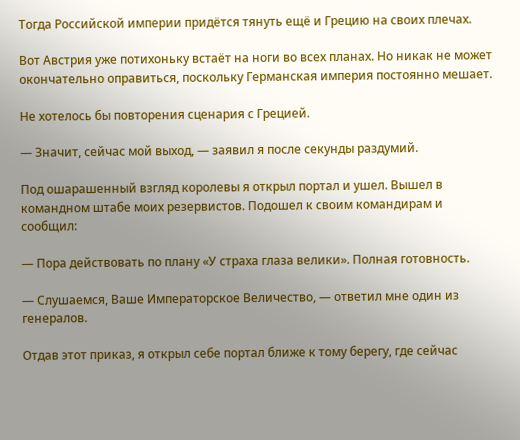Тогда Российской империи придётся тянуть ещё и Грецию на своих плечах.

Вот Австрия уже потихоньку встаёт на ноги во всех планах. Но никак не может окончательно оправиться, поскольку Германская империя постоянно мешает.

Не хотелось бы повторения сценария с Грецией.

— Значит, сейчас мой выход, — заявил я после секунды раздумий.

Под ошарашенный взгляд королевы я открыл портал и ушел. Вышел в командном штабе моих резервистов. Подошел к своим командирам и сообщил:

— Пора действовать по плану «У страха глаза велики». Полная готовность.

— Слушаемся, Ваше Императорское Величество, — ответил мне один из генералов.

Отдав этот приказ, я открыл себе портал ближе к тому берегу, где сейчас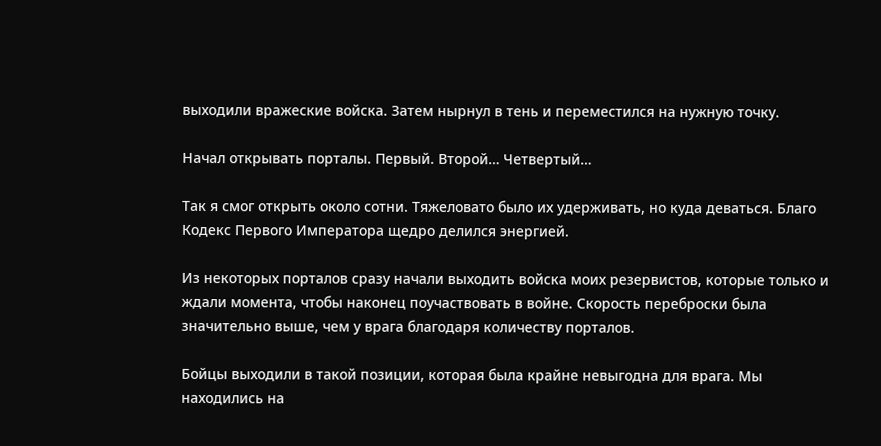выходили вражеские войска. Затем нырнул в тень и переместился на нужную точку.

Начал открывать порталы. Первый. Второй… Четвертый…

Так я смог открыть около сотни. Тяжеловато было их удерживать, но куда деваться. Благо Кодекс Первого Императора щедро делился энергией.

Из некоторых порталов сразу начали выходить войска моих резервистов, которые только и ждали момента, чтобы наконец поучаствовать в войне. Скорость переброски была значительно выше, чем у врага благодаря количеству порталов.

Бойцы выходили в такой позиции, которая была крайне невыгодна для врага. Мы находились на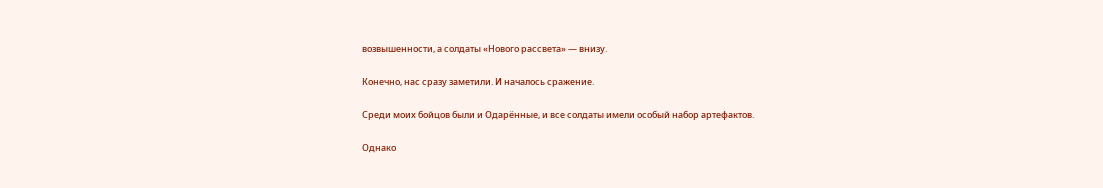возвышенности, а солдаты «Нового рассвета» — внизу.

Конечно, нас сразу заметили. И началось сражение.

Среди моих бойцов были и Одарённые, и все солдаты имели особый набор артефактов.

Однако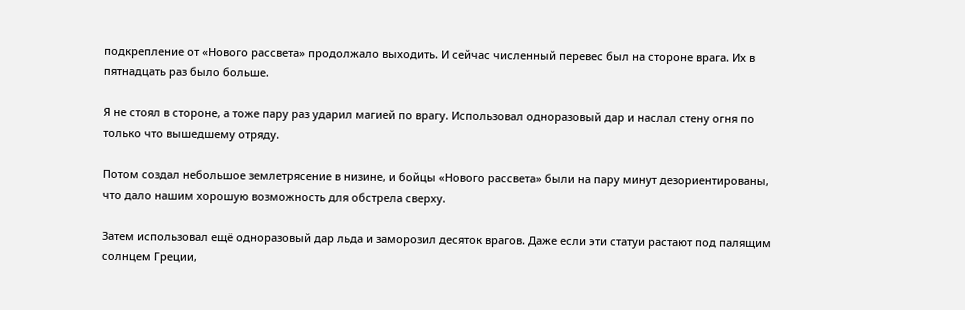подкрепление от «Нового рассвета» продолжало выходить. И сейчас численный перевес был на стороне врага. Их в пятнадцать раз было больше.

Я не стоял в стороне, а тоже пару раз ударил магией по врагу. Использовал одноразовый дар и наслал стену огня по только что вышедшему отряду.

Потом создал небольшое землетрясение в низине, и бойцы «Нового рассвета» были на пару минут дезориентированы, что дало нашим хорошую возможность для обстрела сверху.

Затем использовал ещё одноразовый дар льда и заморозил десяток врагов. Даже если эти статуи растают под палящим солнцем Греции,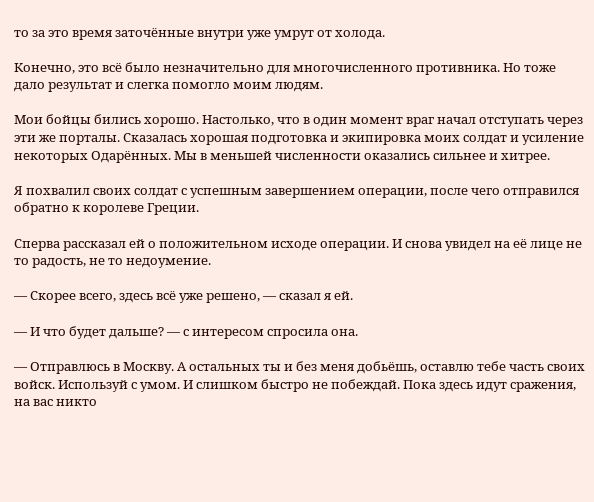то за это время заточённые внутри уже умрут от холода.

Конечно, это всё было незначительно для многочисленного противника. Но тоже дало результат и слегка помогло моим людям.

Мои бойцы бились хорошо. Настолько, что в один момент враг начал отступать через эти же порталы. Сказалась хорошая подготовка и экипировка моих солдат и усиление некоторых Одарённых. Мы в меньшей численности оказались сильнее и хитрее.

Я похвалил своих солдат с успешным завершением операции, после чего отправился обратно к королеве Греции.

Сперва рассказал ей о положительном исходе операции. И снова увидел на её лице не то радость, не то недоумение.

— Скорее всего, здесь всё уже решено, — сказал я ей.

— И что будет дальше? — с интересом спросила она.

— Отправлюсь в Москву. А остальных ты и без меня добьёшь, оставлю тебе часть своих войск. Используй с умом. И слишком быстро не побеждай. Пока здесь идут сражения, на вас никто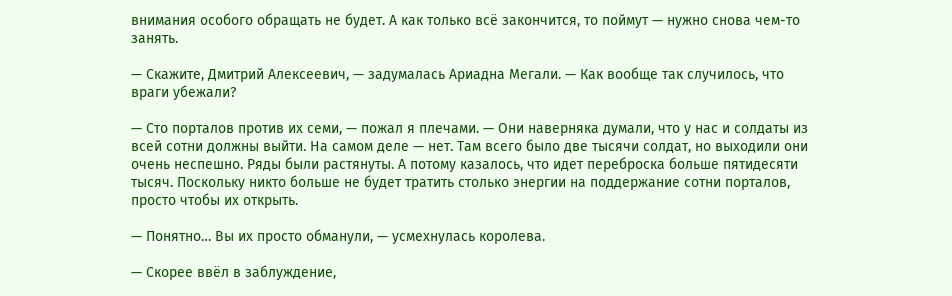внимания особого обращать не будет. А как только всё закончится, то поймут — нужно снова чем-то занять.

— Скажите, Дмитрий Алексеевич, — задумалась Ариадна Мегали. — Как вообще так случилось, что враги убежали?

— Сто порталов против их семи, — пожал я плечами. — Они наверняка думали, что у нас и солдаты из всей сотни должны выйти. На самом деле — нет. Там всего было две тысячи солдат, но выходили они очень неспешно. Ряды были растянуты. А потому казалось, что идет переброска больше пятидесяти тысяч. Поскольку никто больше не будет тратить столько энергии на поддержание сотни порталов, просто чтобы их открыть.

— Понятно… Вы их просто обманули, — усмехнулась королева.

— Скорее ввёл в заблуждение,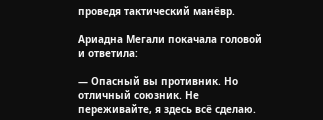проведя тактический манёвр.

Ариадна Мегали покачала головой и ответила:

— Опасный вы противник. Но отличный союзник. Не переживайте, я здесь всё сделаю.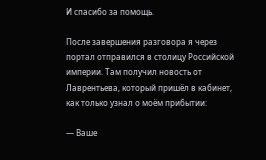И спасибо за помощь.

После завершения разговора я через портал отправился в столицу Российской империи. Там получил новость от Лаврентьева, который пришёл в кабинет, как только узнал о моём прибытии:

— Ваше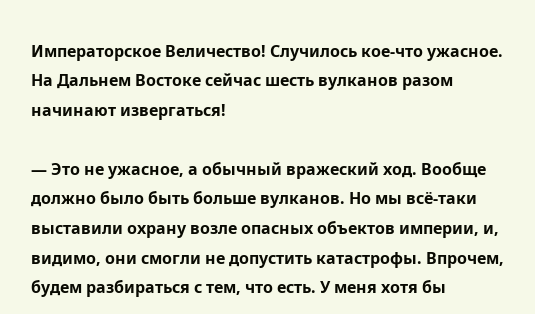Императорское Величество! Случилось кое-что ужасное. На Дальнем Востоке сейчас шесть вулканов разом начинают извергаться!

— Это не ужасное, а обычный вражеский ход. Вообще должно было быть больше вулканов. Но мы всё-таки выставили охрану возле опасных объектов империи, и, видимо, они смогли не допустить катастрофы. Впрочем, будем разбираться с тем, что есть. У меня хотя бы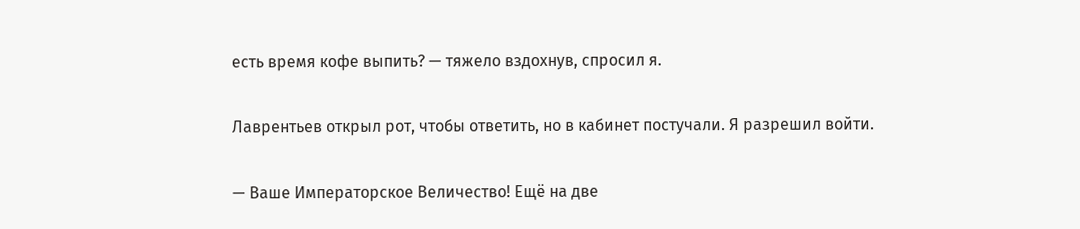есть время кофе выпить? — тяжело вздохнув, спросил я.

Лаврентьев открыл рот, чтобы ответить, но в кабинет постучали. Я разрешил войти.

— Ваше Императорское Величество! Ещё на две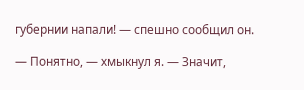губернии напали! — спешно сообщил он.

— Понятно, — хмыкнул я. — Значит,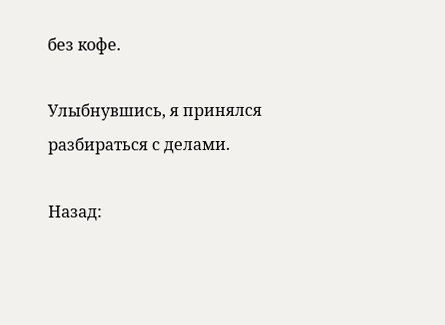без кофе.

Улыбнувшись, я принялся разбираться с делами.

Назад: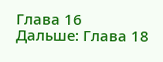Глава 16
Дальше: Глава 18